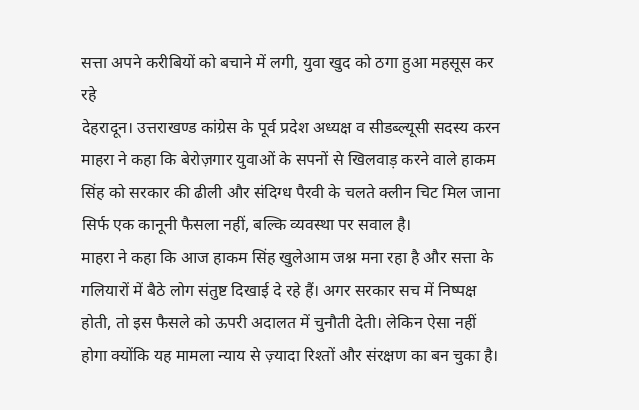सत्ता अपने करीबियों को बचाने में लगी, युवा खुद को ठगा हुआ महसूस कर रहे
देहरादून। उत्तराखण्ड कांग्रेस के पूर्व प्रदेश अध्यक्ष व सीडब्ल्यूसी सदस्य करन माहरा ने कहा कि बेरोज़गार युवाओं के सपनों से खिलवाड़ करने वाले हाकम सिंह को सरकार की ढीली और संदिग्ध पैरवी के चलते क्लीन चिट मिल जाना सिर्फ एक कानूनी फैसला नहीं, बल्कि व्यवस्था पर सवाल है।
माहरा ने कहा कि आज हाकम सिंह खुलेआम जश्न मना रहा है और सत्ता के गलियारों में बैठे लोग संतुष्ट दिखाई दे रहे हैं। अगर सरकार सच में निष्पक्ष होती, तो इस फैसले को ऊपरी अदालत में चुनौती देती। लेकिन ऐसा नहीं होगा क्योंकि यह मामला न्याय से ज़्यादा रिश्तों और संरक्षण का बन चुका है।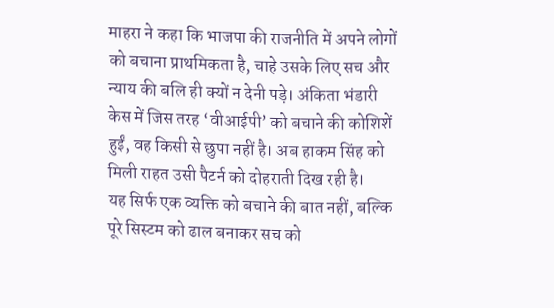माहरा ने कहा कि भाजपा की राजनीति में अपने लोगों को बचाना प्राथमिकता है, चाहे उसके लिए सच और न्याय की बलि ही क्यों न देनी पड़े। अंकिता भंडारी केस में जिस तरह ‘वीआईपी’ को बचाने की कोशिशें हुईं, वह किसी से छुपा नहीं है। अब हाकम सिंह को मिली राहत उसी पैटर्न को दोहराती दिख रही है।
यह सिर्फ एक व्यक्ति को बचाने की बात नहीं, बल्कि पूरे सिस्टम को ढाल बनाकर सच को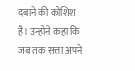दबाने की कोशिश है। उन्होने कहा कि जब तक सत्ता अपने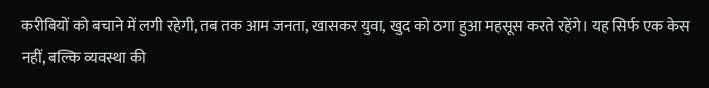करीबियों को बचाने में लगी रहेगी, तब तक आम जनता, खासकर युवा, खुद को ठगा हुआ महसूस करते रहेंगे। यह सिर्फ एक केस नहीं, बल्कि व्यवस्था की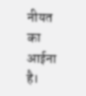नीयत का आईना है।